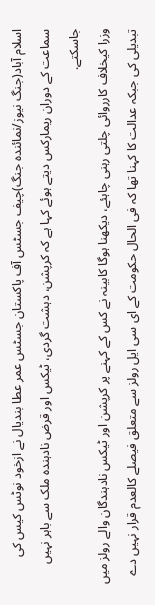اسلام آباد(جنگ نیوز/نمائندہ جنگ)چیف جسٹس آف پاکستان جسٹس عمر عطا بندیال نے ازخود نوٹس کیس کی سماعت کے دوران ریمارکس دیتے ہوئے کہا ہے کہ کرپشن، دہشت گردی، ٹیکس اور قرض نادہندہ ملک سے باہر نہیں جاسکتے.
وزرا کیخلاف کارروائی چلتی رہنی چاہئے، دیکھنا ہوگا کابینہ نے کس کے کہنے پر کرپشن اور ٹیکس نادہندگان والے رولز میں تبدیلی کی جبکہ عدالت کا کہنا تھا کہ فی الحال حکومت کے ای سی ایل رولز سے متعلق فیصلے کالعدم قرار نہیں دے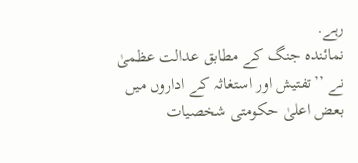رہے.
نمائندہ جنگ کے مطابق عدالت عظمیٰ نے ’’تفتیش اور استغاثہ کے اداروں میں بعض اعلیٰ حکومتی شخصیات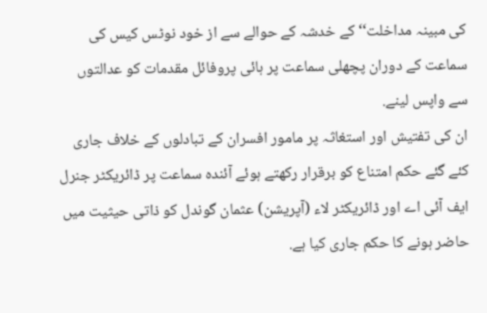کی مبینہ مداخلت‘‘ کے خدشہ کے حوالے سے از خود نوٹس کیس کی سماعت کے دوران پچھلی سماعت پر ہائی پروفائل مقدمات کو عدالتوں سے واپس لینے.
ان کی تفتیش اور استغاثہ پر مامور افسران کے تبادلوں کے خلاف جاری کئے گئے حکم امتناع کو برقرار رکھتے ہوئے آئندہ سماعت پر ڈائریکٹر جنرل ایف آئی اے اور ڈائریکٹر لاء (آپریشن) عثمان گوندل کو ذاتی حیثیت میں حاضر ہونے کا حکم جاری کیا ہے.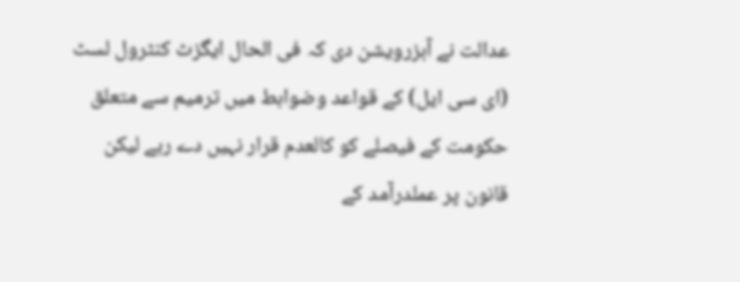عدالت نے آبزرویشن دی کہ فی الحال ایگزٹ کنٹرول لسٹ (ای سی ایل) کے قواعد وضوابط میں ترمیم سے متعلق حکومت کے فیصلے کو کالعدم قرار نہیں دے رہے لیکن قانون پر عملدرآمد کے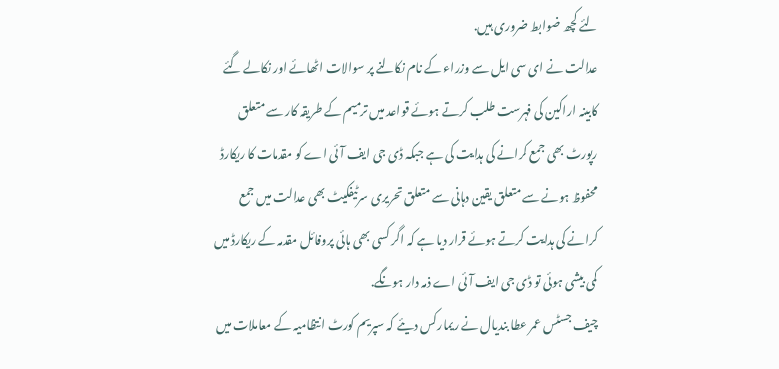لئے کچھ ضوابط ضروری ہیں.
عدالت نے ای سی ایل سے وزراء کے نام نکالنے پر سوالات اٹھائے اور نکالے گئے کابینہ اراکین کی فہرست طلب کرتے ہوئے قواعد میں ترمیم کے طریقہ کار سے متعلق رپورٹ بھی جمع کرانے کی ہدایت کی ہے جبکہ ڈی جی ایف آئی اے کو مقدمات کا ریکارڈ محفوظ ہونے سے متعلق یقین دہانی سے متعلق تحریری سرٹیفکیٹ بھی عدالت میں جمع کرانے کی ہدایت کرتے ہوئے قرار دیا ہے کہ اگر کسی بھی ہائی پروفائل مقدمہ کے ریکارڈ میں کمی بیشی ہوئی تو ڈی جی ایف آئی اے ذمہ دار ہونگے.
چیف جسٹس عمر عطا بندیال نے ریمارکس دیئے کہ سپریم کورٹ انتظامیہ کے معاملات میں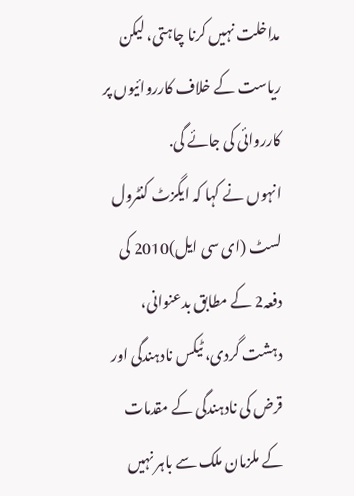مداخلت نہیں کرنا چاہتی، لیکن ریاست کے خلاف کارروائیوں پر کارروائی کی جائے گی.
انہوں نے کہا کہ ایگزٹ کنٹرول لسٹ (ای سی ایل)2010 کی دفعہ2 کے مطابق بدعنوانی، دہشت گردی، ٹیکس نادہندگی اور قرض کی نادہندگی کے مقدمات کے ملزمان ملک سے باہر نہیں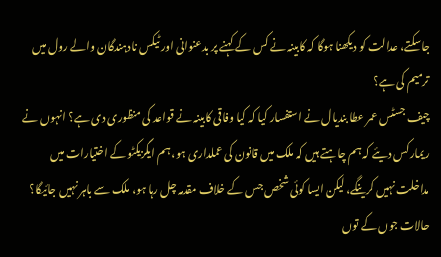جاسکتے، عدالت کو دیکھنا ہوگا کہ کابینہ نے کس کے کہنے پر بدعنوانی اور ٹیکس نادہندگان والے رول میں ترمیم کی ہے؟
چیف جسٹس عمر عطا بندیال نے استفسار کیا کہ کیا وفاقی کابینہ نے قواعد کی منظوری دی ہے؟ انہوں نے ریمارکس دیئے کہ ہم چاہتے ہیں کہ ملک میں قانون کی عملداری ہو، ہم ایگزیکٹو کے اختیارات میں مداخلت نہیں کرینگے، لیکن ایسا کوئی شخص جس کے خلاف مقدمہ چل رہا ہو، ملک سے باہر نہیں جائیگا؟
حالات جوں کے توں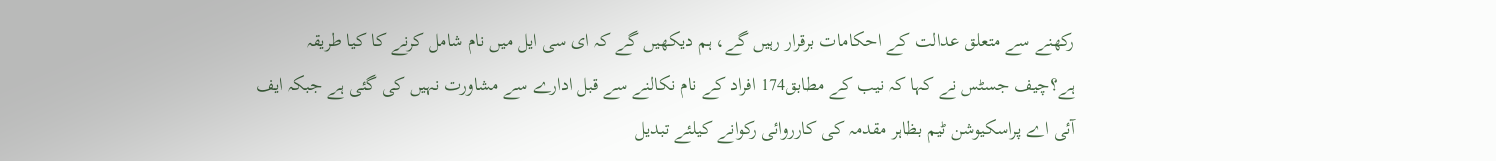رکھنے سے متعلق عدالت کے احکامات برقرار رہیں گے، ہم دیکھیں گے کہ ای سی ایل میں نام شامل کرنے کا کیا طریقہ ہے؟چیف جسٹس نے کہا کہ نیب کے مطابق174 افراد کے نام نکالنے سے قبل ادارے سے مشاورت نہیں کی گئی ہے جبکہ ایف آئی اے پراسکیوشن ٹیم بظاہر مقدمہ کی کارروائی رکوانے کیلئے تبدیل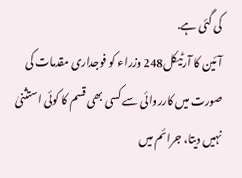کی گئی ہے.
آئین کا آرٹیکل248 وزراء کو فوجداری مقدمات کی صورت میں کارروائی سے کسی بھی قسم کا کوئی استثنیٰ نہیں دیتا، جرائم میں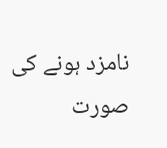نامزد ہونے کی صورت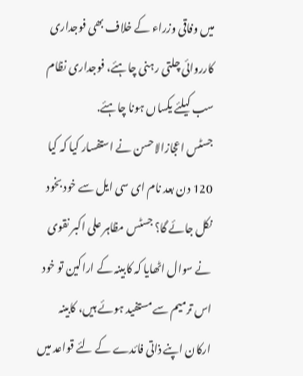میں وفاقی وزراء کے خلاف بھی فوجداری کارروائی چلتی رہنی چاہئے، فوجداری نظام سب کیلئے یکساں ہونا چاہئے.
جسٹس اعجازالاحسن نے استفسار کیا کہ کیا 120 دن بعد نام ای سی ایل سے خود بخود نکل جائے گا؟ جسٹس مظاہر علی اکبر نقوی نے سوال اٹھایا کہ کابینہ کے اراکین تو خود اس ترمیم سے مستفید ہوئے ہیں، کابینہ ارکان اپنے ذاتی فائدے کے لئے قواعد میں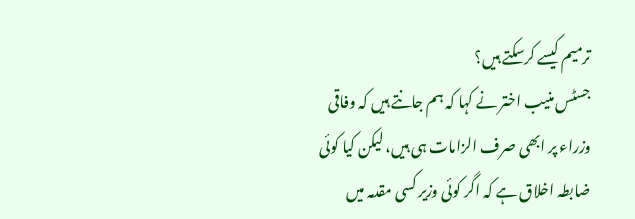ترمیم کیسے کرسکتے ہیں؟
جسٹس منیب اختر نے کہا کہ ہم جانتے ہیں کہ وفاقی وزراء پر ابھی صرف الزامات ہی ہیں، لیکن کیا کوئی ضابطہ اخلاق ہے کہ اگر کوئی وزیر کسی مقدمہ میں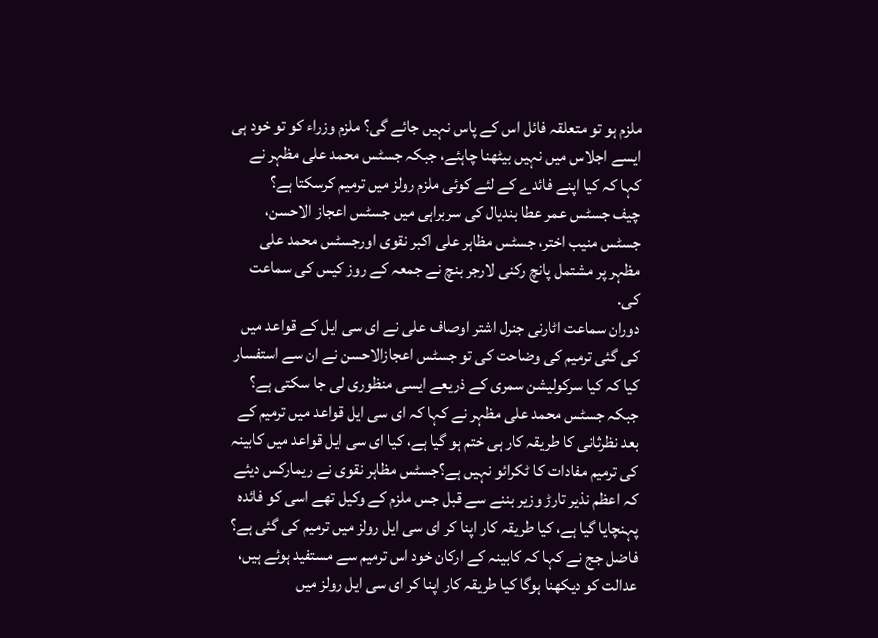ملزم ہو تو متعلقہ فائل اس کے پاس نہیں جائے گی؟ ملزم وزراء کو تو خود ہی ایسے اجلاس میں نہیں بیٹھنا چاہئے، جبکہ جسٹس محمد علی مظہر نے کہا کہ کیا اپنے فائدے کے لئے کوئی ملزم رولز میں ترمیم کرسکتا ہے؟
چیف جسٹس عمر عطا بندیال کی سربراہی میں جسٹس اعجاز الاحسن، جسٹس منیب اختر، جسٹس مظاہر علی اکبر نقوی اورجسٹس محمد علی مظہر پر مشتمل پانچ رکنی لارجر بنچ نے جمعہ کے روز کیس کی سماعت کی.
دوران سماعت اٹارنی جنرل اشتر اوصاف علی نے ای سی ایل کے قواعد میں کی گئی ترمیم کی وضاحت کی تو جسٹس اعجازالاحسن نے ان سے استفسار کیا کہ کیا سرکولیشن سمری کے ذریعے ایسی منظوری لی جا سکتی ہے؟ جبکہ جسٹس محمد علی مظہر نے کہا کہ ای سی ایل قواعد میں ترمیم کے بعد نظرثانی کا طریقہ کار ہی ختم ہو گیا ہے، کیا ای سی ایل قواعد میں کابینہ کی ترمیم مفادات کا ٹکرائو نہیں ہے؟جسٹس مظاہر نقوی نے ریمارکس دیئے کہ اعظم نذیر تارڑ وزیر بننے سے قبل جس ملزم کے وکیل تھے اسی کو فائدہ پہنچایا گیا ہے، کیا طریقہ کار اپنا کر ای سی ایل رولز میں ترمیم کی گئی ہے؟
فاضل جج نے کہا کہ کابینہ کے ارکان خود اس ترمیم سے مستفید ہوئے ہیں، عدالت کو دیکھنا ہوگا کیا طریقہ کار اپنا کر ای سی ایل رولز میں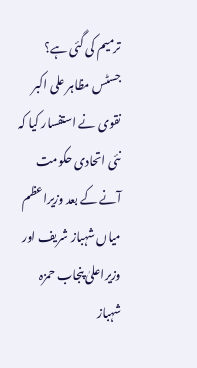ترمیم کی گئی ہے؟
جسٹس مظاہر علی اکبر نقوی نے استفسار کیا کہ نئی اتحادی حکومت آنے کے بعد وزیراعظم میاں شہباز شریف اور وزیراعلیٰ پنجاب حمزہ شہباز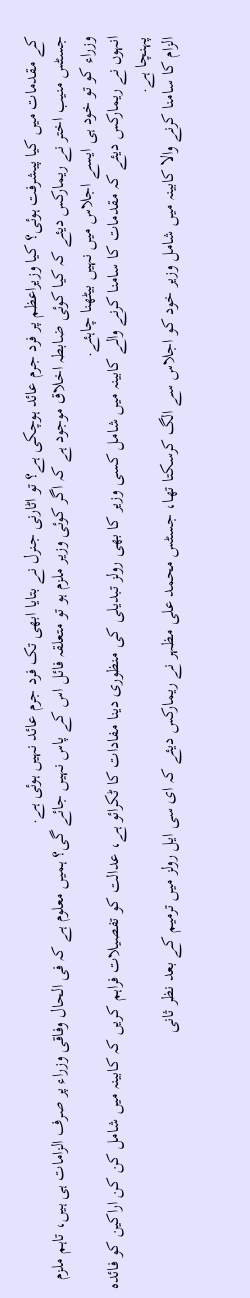کے مقدمات میں کیا پیشرفت ہوئی؟ کیا وزیراعظم پر فرد جرم عائد ہوچکی ہے؟ تو اٹارنی جنرل نے بتایا ابھی تک فرد جرم عائد نہیں ہوئی ہے.
جسٹس منیب اختر نے ریمارکس دیئے کہ کیا کوئی ضابطہ اخلاق موجود ہے کہ اگر کوئی وزیر ملزم ہو تو متعلقہ فائل اس کے پاس نہیں جائے گی؟ ہمیں معلوم ہے کہ فی الحال وفاقی وزراء پر صرف الزامات ہی ہیں، تاہم ملزم وزراء کو تو خود ہی ایسے اجلاس میں نہیں بیٹھنا چاہئے.
انہوں نے ریمارکس دیئے کہ مقدمات کا سامنا کرنے والے کابینہ میں شامل کسی وزیر کا بھی رولز تبدیلی کی منظوری دینا مفادات کا ٹکرائو ہے، عدالت کو تفصیلات فراہم کریں کہ کابینہ میں شامل کن کن اراکین کو فائدہ پہنچا ہے.
الزام کا سامنا کرنے والا کابینہ میں شامل وزیر خود کو اجلاس سے الگ کرسکتا تھا، جسٹس محمد علی مظہر نے ریمارکس دیئے کہ ای سی ایل رولز میں ترمیم کے بعد نظر ثانی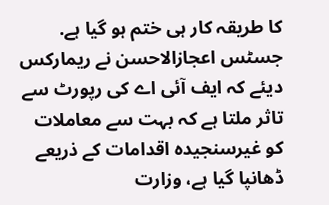کا طریقہ کار ہی ختم ہو گیا ہے.
جسٹس اعجازالاحسن نے ریمارکس دیئے کہ ایف آئی اے کی رپورٹ سے تاثر ملتا ہے کہ بہت سے معاملات کو غیرسنجیدہ اقدامات کے ذریعے ڈھانپا گیا ہے، وزارت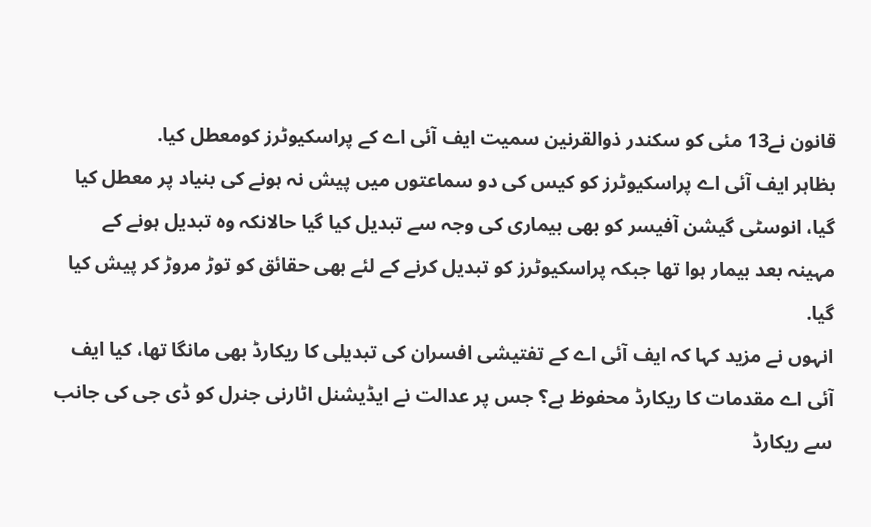قانون نے13 مئی کو سکندر ذوالقرنین سمیت ایف آئی اے کے پراسکیوٹرز کومعطل کیا.
بظاہر ایف آئی اے پراسکیوٹرز کو کیس کی دو سماعتوں میں پیش نہ ہونے کی بنیاد پر معطل کیا گیا، انوسٹی گیشن آفیسر کو بھی بیماری کی وجہ سے تبدیل کیا گیا حالانکہ وہ تبدیل ہونے کے مہینہ بعد بیمار ہوا تھا جبکہ پراسکیوٹرز کو تبدیل کرنے کے لئے بھی حقائق کو توڑ مروڑ کر پیش کیا گیا.
انہوں نے مزید کہا کہ ایف آئی اے کے تفتیشی افسران کی تبدیلی کا ریکارڈ بھی مانگا تھا، کیا ایف آئی اے مقدمات کا ریکارڈ محفوظ ہے؟ جس پر عدالت نے ایڈیشنل اٹارنی جنرل کو ڈی جی کی جانب سے ریکارڈ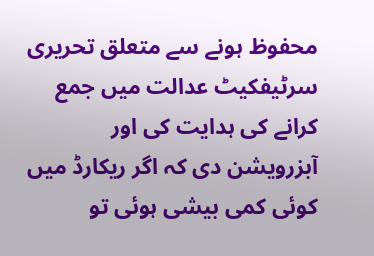محفوظ ہونے سے متعلق تحریری سرٹیفکیٹ عدالت میں جمع کرانے کی ہدایت کی اور آبزرویشن دی کہ اگر ریکارڈ میں کوئی کمی بیشی ہوئی تو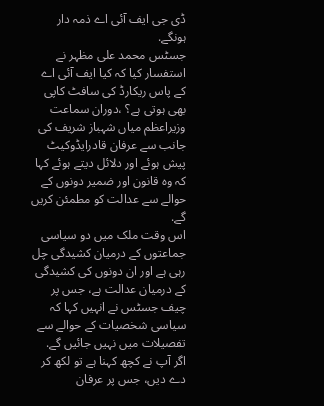ڈی جی ایف آئی اے ذمہ دار ہونگے.
جسٹس محمد علی مظہر نے استفسار کیا کہ کیا ایف آئی اے کے پاس ریکارڈ کی سافٹ کاپی بھی ہوتی ہے؟ ،دوران سماعت وزیراعظم میاں شہباز شریف کی جانب سے عرفان قادرایڈوکیٹ پیش ہوئے اور دلائل دیتے ہوئے کہا کہ وہ قانون اور ضمیر دونوں کے حوالے سے عدالت کو مطمئن کریں گے.
اس وقت ملک میں دو سیاسی جماعتوں کے درمیان کشیدگی چل رہی ہے اور ان دونوں کی کشیدگی کے درمیان عدالت ہے، جس پر چیف جسٹس نے انہیں کہا کہ سیاسی شخصیات کے حوالے سے تفصیلات میں نہیں جائیں گے.
اگر آپ نے کچھ کہنا ہے تو لکھ کر دے دیں، جس پر عرفان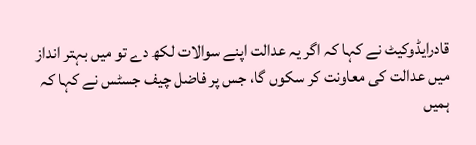قادرایڈوکیٹ نے کہا کہ اگر یہ عدالت اپنے سوالات لکھ دے تو میں بہتر انداز میں عدالت کی معاونت کر سکوں گا، جس پر فاضل چیف جسٹس نے کہا کہ ہمیں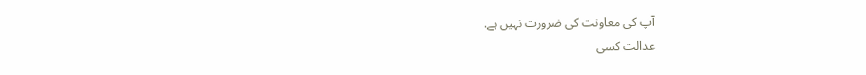آپ کی معاونت کی ضرورت نہیں ہے.
عدالت کسی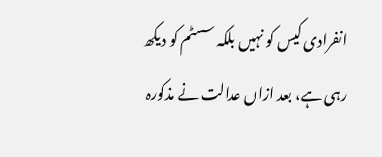انفرادی کیس کو نہیں بلکہ سسٹم کو دیکھ رہی ہے، بعد ازاں عدالت نے مذکورہ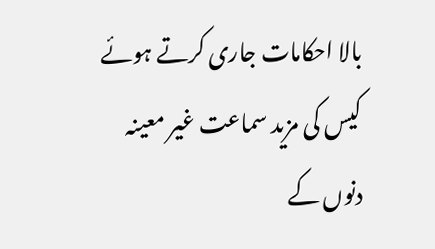بالا احکامات جاری کرتے ہوئے کیس کی مزید سماعت غیر معینہ دنوں کے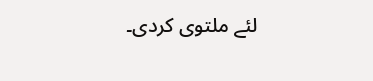لئے ملتوی کردی۔